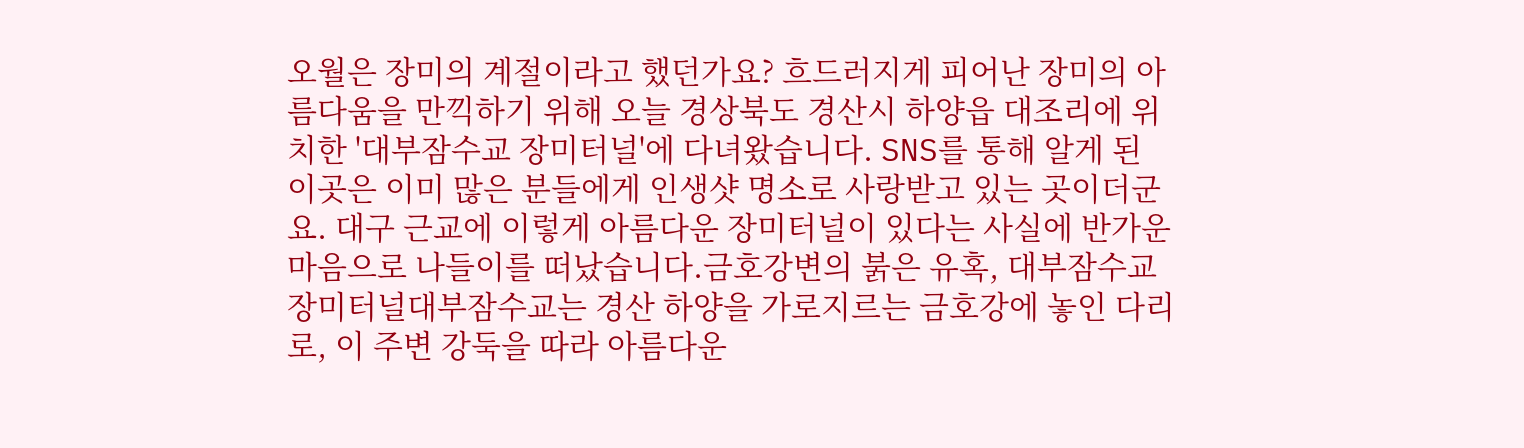오월은 장미의 계절이라고 했던가요? 흐드러지게 피어난 장미의 아름다움을 만끽하기 위해 오늘 경상북도 경산시 하양읍 대조리에 위치한 '대부잠수교 장미터널'에 다녀왔습니다. SNS를 통해 알게 된 이곳은 이미 많은 분들에게 인생샷 명소로 사랑받고 있는 곳이더군요. 대구 근교에 이렇게 아름다운 장미터널이 있다는 사실에 반가운 마음으로 나들이를 떠났습니다.금호강변의 붉은 유혹, 대부잠수교 장미터널대부잠수교는 경산 하양을 가로지르는 금호강에 놓인 다리로, 이 주변 강둑을 따라 아름다운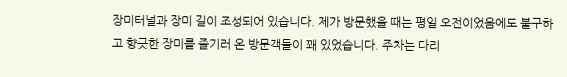장미터널과 장미 길이 조성되어 있습니다. 제가 방문했을 때는 평일 오전이었음에도 불구하고 향긋한 장미를 즐기러 온 방문객들이 꽤 있었습니다. 주차는 다리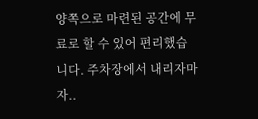양쪽으로 마련된 공간에 무료로 할 수 있어 편리했습니다. 주차장에서 내리자마자..